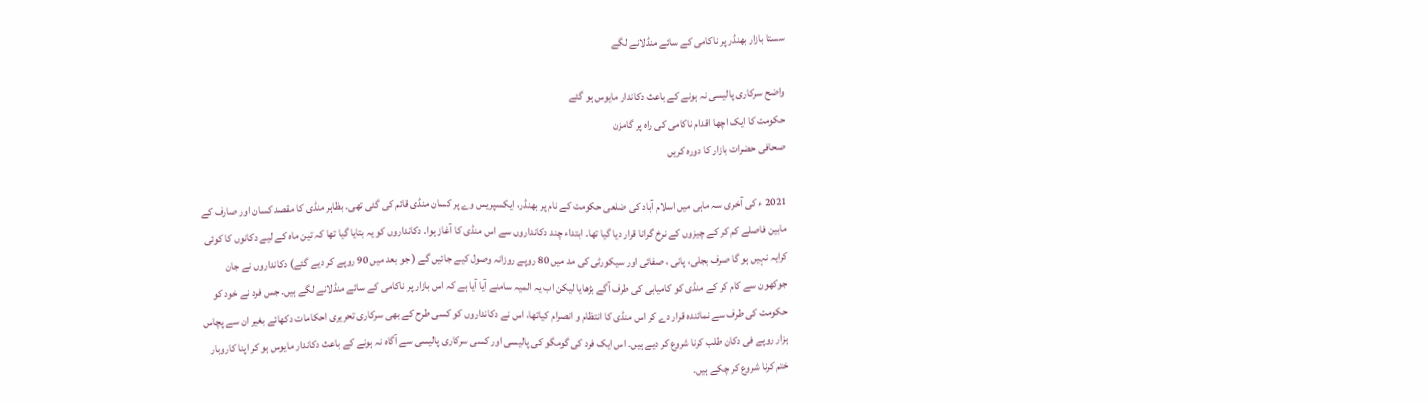سستا بازار بھنڈر پر ناکامی کے سائے منڈلانے لگے

واضح سرکاری پالیسی نہ ہونے کے باعث دکاندار مایوس ہو گئے
حکومت کا ایک اچھا اقدام ناکامی کی راہ پر گامزن
صحافی حضرات بازار کا دورہ کریں

2021 ء کی آخری سہ ماہی میں اسلام آباد کی ضلعی حکومت کے نام پر بھنڈر، ایکسپریس وے پر کسان منڈی قائم کی گئی تھی۔ بظاہر منڈی کا مقصد کسان اور صارف کے مابین فاصلے کم کر کے چیزوں کے نرخ گرانا قرار دیا گیا تھا۔ ابتداء چند دکانداروں سے اس منڈی کا آغاز ہوا۔ دکانداروں کو یہ بتایا گیا تھا کہ تین ماہ کے لیے دکانوں کا کوئی کرایہ نہیں ہو گا صرف بجلی، پانی ، صفائی اور سیکورٹی کی مد میں 80 روپے روزانہ وصول کیے جائیں گے ( جو بعد میں 90 روپے کر دیے گئے) دکانداروں نے جان جوکھون سے کام کر کے منڈی کو کامیابی کی طرف آگے بڑھایا لیکن اب یہ المیہ سامنے آیا آیا ہے کہ اس بازار پر ناکامی کے سائے منڈلانے لگے ہیں۔ جس فرد نے خود کو حکومت کی طرف سے نمائندہ قرار دے کر اس منڈی کا انتظام و انصرام کیاتھا، اس نے دکانداروں کو کسی طرح کے بھی سرکاری تحریری احکامات دکھائے بغیر ان سے پچاس ہزار روپے فی دکان طلب کرنا شروع کر دیے ہیں۔ اس ایک فرد کی گومگو کی پالیسی اور کسی سرکاری پالیسی سے آگاہ نہ ہونے کے باعث دکاندار مایوس ہو کر اپنا کاروبار ختم کرنا شروع کر چکے ہیں۔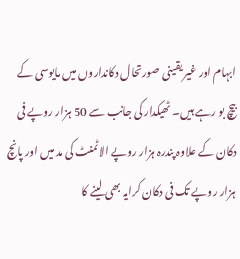ابہام اور غیر یقینی صورتحال دکانداروں میں مایوسی کے بیچ بو رہے ہیں۔ ٹھیکدار کی جانب سے 50 ہزار روپے فی دکان کے علاوہ پندرہ ہزار روپے الاٹمنٹ کی مد میں اور پانچ ہزار روپے تک فی دکان کرایہ بھی لینے کا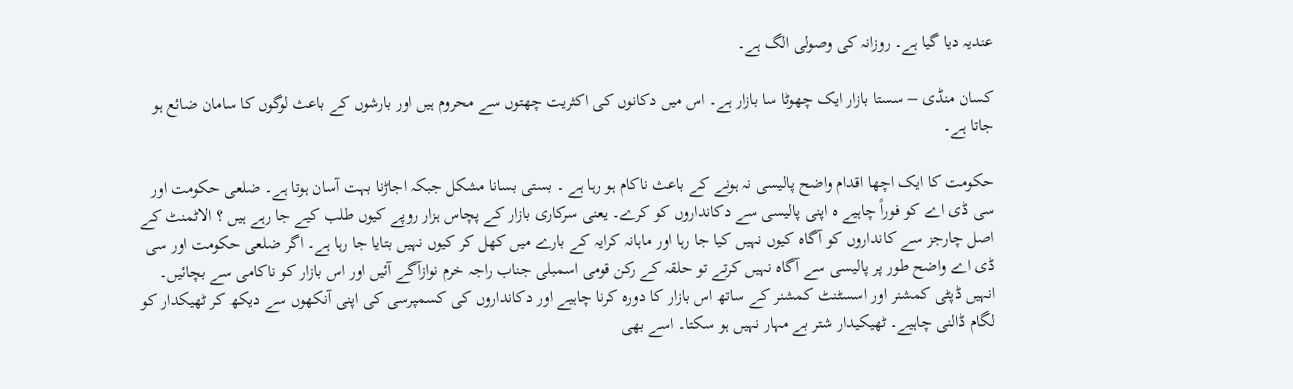عندیہ دیا گیا ہے۔ روزانہ کی وصولی الگ ہے۔

کسان منڈی – سستا بازار ایک چھوٹا سا بازار ہے۔ اس میں دکانوں کی اکثریت چھتوں سے محروم ہیں اور بارشوں کے باعث لوگوں کا سامان ضائع ہو جاتا ہے۔

حکومت کا ایک اچھا اقدام واضح پالیسی نہ ہونے کے باعث ناکام ہو رہا ہے ۔ بستی بسانا مشکل جبکہ اجاڑنا بہت آسان ہوتا ہے۔ ضلعی حکومت اور سی ڈی اے کو فوراً چاہیے ہ اپنی پالیسی سے دکانداروں کو کرے۔ یعنی سرکاری بازار کے پچاس ہزار روپے کیوں طلب کیے جا رہے ہیں ؟ الاٹمنٹ کے اصل چارجز سے کانداروں کو آگاہ کیوں نہیں کیا جا رہا اور ماہانہ کرایہ کے بارے میں کھل کر کیوں نہیں بتایا جا رہا ہے۔ اگر ضلعی حکومت اور سی ڈی اے واضح طور پر پالیسی سے آگاہ نہیں کرتے تو حلقہ کے رکن قومی اسمبلی جناب راجہ خرم نوازآگے آئیں اور اس بازار کو ناکامی سے بچائیں۔ انہیں ڈپٹی کمشنر اور اسسٹنٹ کمشنر کے ساتھ اس بازار کا دورہ کرنا چاہیے اور دکانداروں کی کسمپرسی کی اپنی آنکھوں سے دیکھ کر ٹھیکدار کو لگام ڈالنی چاہیے۔ ٹھیکیدار شتر بے مہار نہیں ہو سکتا۔ اسے بھی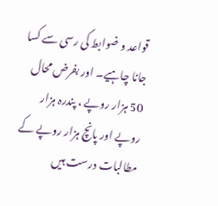قواعد و ضوابط کی رسی سے کسا جانا چاہیے۔ اور بفرض محال 50 ہزار روپے ، پندرہ ہزار روپے اور پانچ ہزار روپے کے مطالبات درست ہیں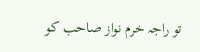تو راجہ خرم نواز صاحب کو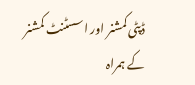ڈپٹی کمشنر اور اسسٹنٹ کمشنر کے ہمراہ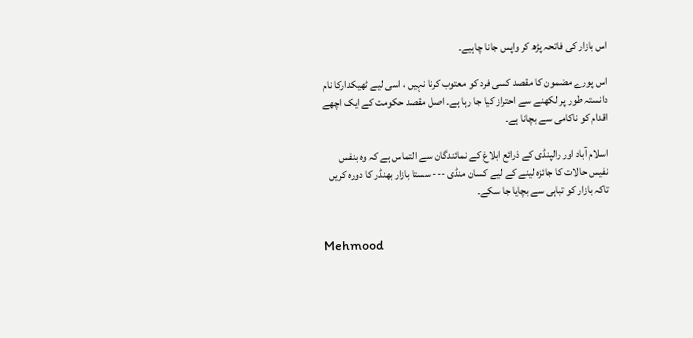اس بازار کی فاتحہ پڑھ کر واپس جانا چاہیے۔

اس پورے مضمون کا مقصد کسی فرد کو معتوب کرنا نہیں ، اسی لیے ٹھیکدارکا نام دانستہ طور پر لکھنے سے احتراز کیا جا رہا ہے۔ اصل مقصد حکومت کے ایک اچھے اقدام کو ناکامی سے بچانا ہے۔

اسلام آباد اور رالپنڈی کے ذرائع ابلاغ کے نمائندگان سے التماس ہے کہ وہ بنفس نفیس حالات کا جائزہ لینے کے لیے کسان منڈی --- سستا بازار بھنڈر کا دورہ کریں تاکہ بازار کو تباہی سے بچایا جا سکے۔


Mehmood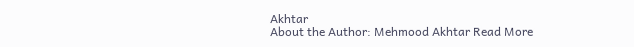Akhtar
About the Author: Mehmood Akhtar Read More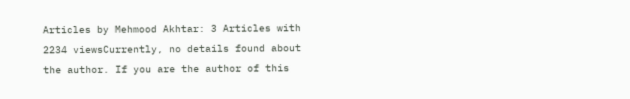Articles by Mehmood Akhtar: 3 Articles with 2234 viewsCurrently, no details found about the author. If you are the author of this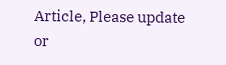Article, Please update or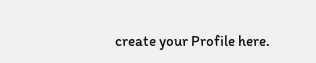create your Profile here.